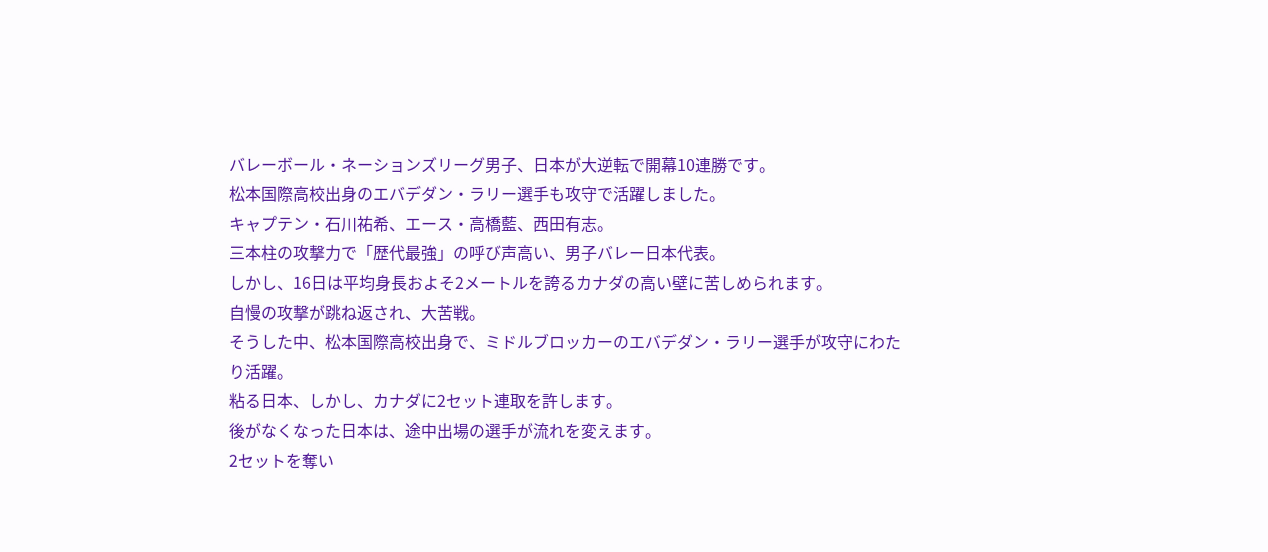バレーボール・ネーションズリーグ男子、日本が大逆転で開幕10連勝です。
松本国際高校出身のエバデダン・ラリー選手も攻守で活躍しました。
キャプテン・石川祐希、エース・高橋藍、西田有志。
三本柱の攻撃力で「歴代最強」の呼び声高い、男子バレー日本代表。
しかし、16日は平均身長およそ2メートルを誇るカナダの高い壁に苦しめられます。
自慢の攻撃が跳ね返され、大苦戦。
そうした中、松本国際高校出身で、ミドルブロッカーのエバデダン・ラリー選手が攻守にわたり活躍。
粘る日本、しかし、カナダに2セット連取を許します。
後がなくなった日本は、途中出場の選手が流れを変えます。
2セットを奪い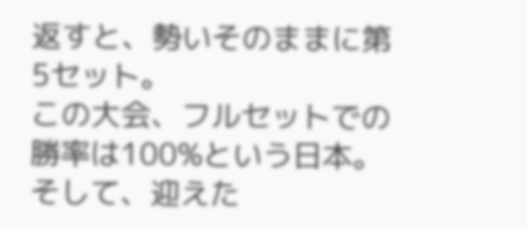返すと、勢いそのままに第5セット。
この大会、フルセットでの勝率は100%という日本。
そして、迎えた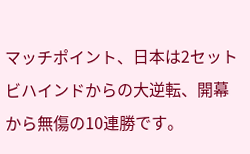マッチポイント、日本は2セットビハインドからの大逆転、開幕から無傷の10連勝です。